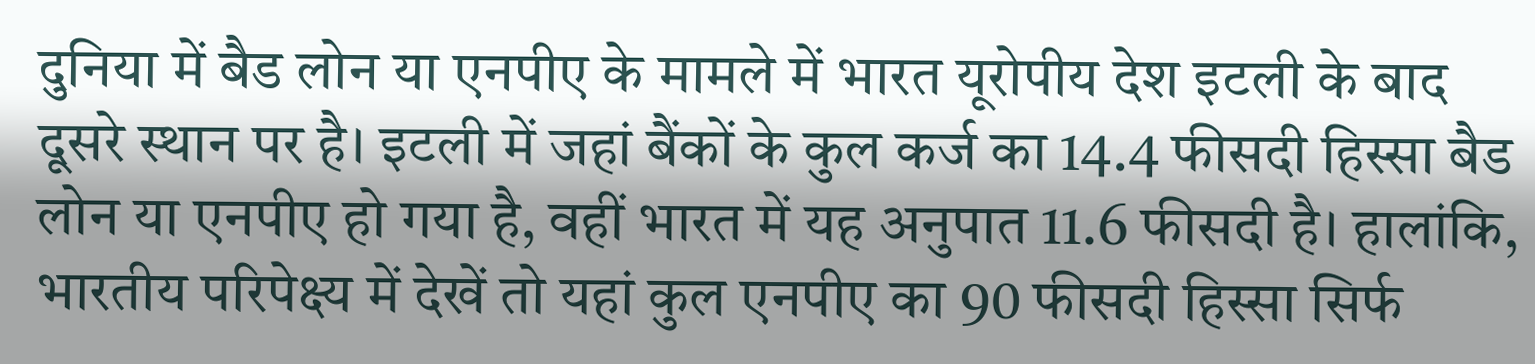दुनिया में बैड लोन या एनपीए के मामले में भारत यूरोपीय देश इटली के बाद दूसरे स्थान पर है। इटली में जहां बैंकों के कुल कर्ज का 14.4 फीसदी हिस्सा बैड लोन या एनपीए हो गया है, वहीं भारत में यह अनुपात 11.6 फीसदी है। हालांकि, भारतीय परिपेक्ष्य में देखें तो यहां कुल एनपीए का 90 फीसदी हिस्सा सिर्फ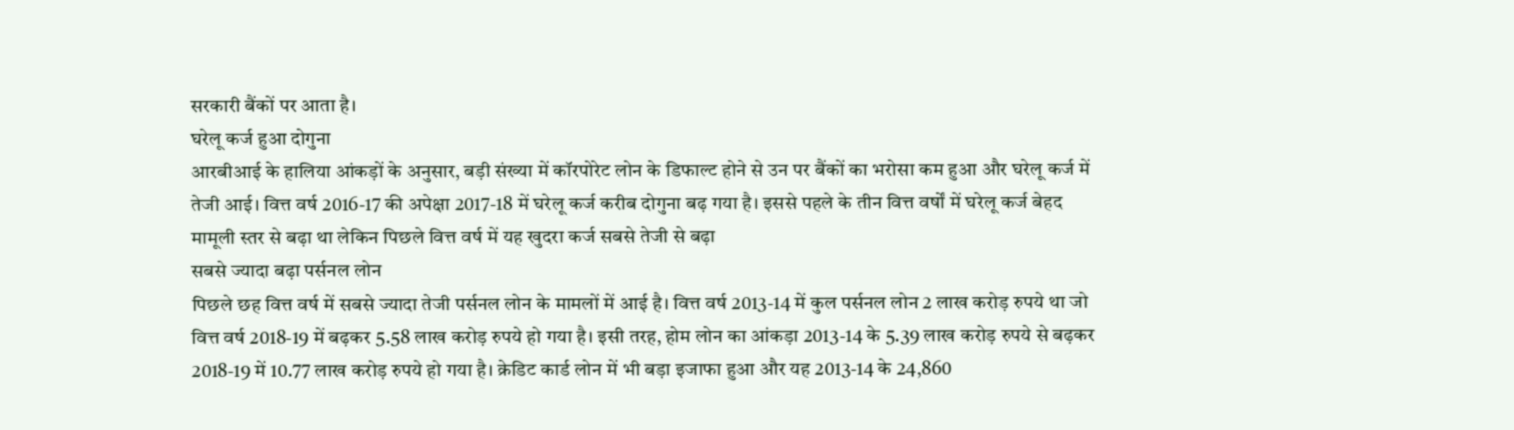सरकारी बैंकों पर आता है।
घरेलू कर्ज हुआ दोगुना
आरबीआई के हालिया आंकड़ों के अनुसार, बड़ी संख्या में कॉरपोरेट लोन के डिफाल्ट होने से उन पर बैंकों का भरोसा कम हुआ और घरेलू कर्ज में तेजी आई। वित्त वर्ष 2016-17 की अपेक्षा 2017-18 में घरेलू कर्ज करीब दोगुना बढ़ गया है। इससे पहले के तीन वित्त वर्षों में घरेलू कर्ज बेहद मामूली स्तर से बढ़ा था लेकिन पिछले वित्त वर्ष में यह खुदरा कर्ज सबसे तेजी से बढ़ा
सबसे ज्यादा बढ़ा पर्सनल लोन
पिछले छह वित्त वर्ष में सबसे ज्यादा तेजी पर्सनल लोन के मामलों में आई है। वित्त वर्ष 2013-14 में कुल पर्सनल लोन 2 लाख करोड़ रुपये था जो वित्त वर्ष 2018-19 में बढ़कर 5.58 लाख करोड़ रुपये हो गया है। इसी तरह, होम लोन का आंकड़ा 2013-14 के 5.39 लाख करोड़ रुपये से बढ़कर 2018-19 में 10.77 लाख करोड़ रुपये हो गया है। क्रेडिट कार्ड लोन में भी बड़ा इजाफा हुआ और यह 2013-14 के 24,860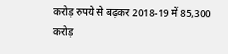करोड़ रुपये से बढ़कर 2018-19 में 85,300 करोड़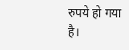रुपये हो गया है।